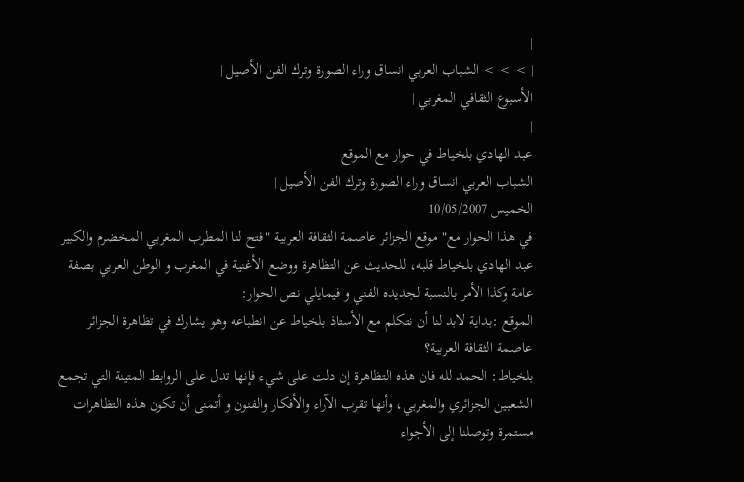|
| > > > الشباب العربي انساق وراء الصورة وترك الفن الأصيل |
الأسبوع الثقافي المغربي |
|
عبد الهادي بلخياط في حوار مع الموقع
الشباب العربي انساق وراء الصورة وترك الفن الأصيل |
الخميس 10/05/2007
في هذا الحوار مع" موقع الجزائر عاصمة الثقافة العربية "فتح لنا المطرب المغربي المخضرم والكبير عبد الهادي بلخياط قلبه، للحديث عن التظاهرة ووضع الأغنية في المغرب و الوطن العربي بصفة عامة وكذا الأمر بالنسبة لجديده الفني و فيمايلي نص الحوار:
الموقع :بداية لابد لنا أن نتكلم مع الأستاذ بلخياط عن انطباعه وهو يشارك في تظاهرة الجزائر عاصمة الثقافة العربية؟
بلخياط: الحمد لله فان هذه التظاهرة إن دلت على شيء فإنها تدل على الروابط المتينة التي تجمع الشعبين الجزائري والمغربي، وأنها تقرب الآراء والأفكار والفنون و أتمنى أن تكون هذه التظاهرات مستمرة وتوصلنا إلى الأجواء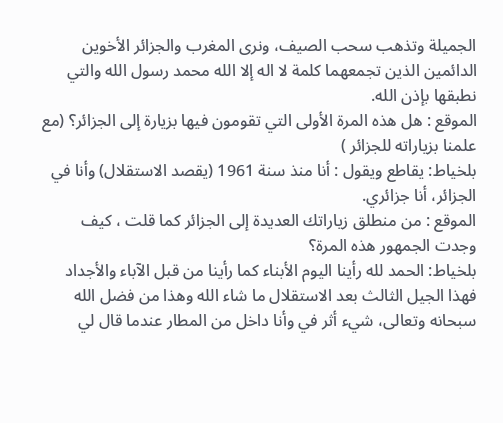الجميلة وتذهب سحب الصيف، ونرى المغرب والجزائر الأخوين الدائمين الذين تجمعهما كلمة لا اله إلا الله محمد رسول الله والتي نطبقها بإذن الله.
الموقع : هل هذه المرة الأولى التي تقومون فيها بزيارة إلى الجزائر؟ (مع علمنا بزياراته للجزائر )
بلخياط: يقاطع ويقول : أنا منذ سنة 1961 (يقصد الاستقلال) وأنا في الجزائر، أنا جزائري.
الموقع : من منطلق زياراتك العديدة إلى الجزائر كما قلت ، كيف وجدت الجمهور هذه المرة؟
بلخياط: الحمد لله رأينا اليوم الأبناء كما رأينا من قبل الآباء والأجداد فهذا الجيل الثالث بعد الاستقلال ما شاء الله وهذا من فضل الله سبحانه وتعالى، شيء أثر في وأنا داخل من المطار عندما قال لي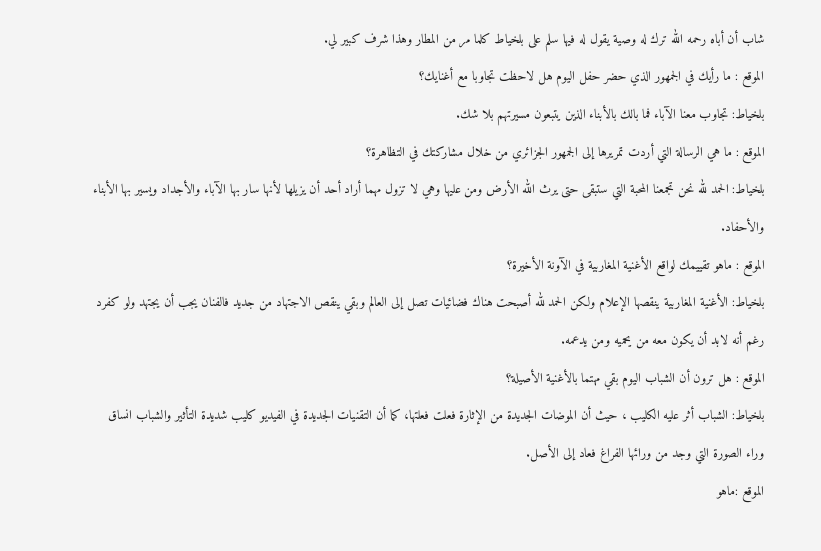شاب أن أباه رحمه الله ترك له وصية يقول له فيها سلم على بلخياط كلما مر من المطار وهذا شرف كبير لي.
الموقع : ما رأيك في الجمهور الذي حضر حفل اليوم هل لاحظت تجاوبا مع أغنايك؟
بلخياط: تجاوب معنا الآباء فما بالك بالأبناء الذين يتبعون مسيرتهم بلا شك.
الموقع : ما هي الرسالة التي أردت تمريرها إلى الجمهور الجزائري من خلال مشاركتك في التظاهرة؟
بلخياط: الحمد لله نحن تجمعنا المحبة التي ستبقى حتى يرث الله الأرض ومن عليها وهي لا تزول مهما أراد أحد أن يزيلها لأنها سار بها الآباء والأجداد ويسير بها الأبناء والأحفاد.
الموقع : ماهو تقييمك لواقع الأغنية المغاربية في الآونة الأخيرة؟
بلخياط: الأغنية المغاربية ينقصها الإعلام ولكن الحمد لله أصبحت هناك فضائيات تصل إلى العالم وبقي ينقص الاجتهاد من جديد فالفنان يجب أن يجتهد ولو كفرد رغم أنه لابد أن يكون معه من يحميه ومن يدعمه.
الموقع : هل ترون أن الشباب اليوم بقي مهتما بالأغنية الأصيلة؟
بلخياط: الشباب أثر عليه الكليب ، حيث أن الموضات الجديدة من الإثارة فعلت فعلتها، كما أن التقنيات الجديدة في الفيديو كليب شديدة التأثير والشباب انساق وراء الصورة التي وجد من ورائها الفراغ فعاد إلى الأصل.
الموقع :ماهو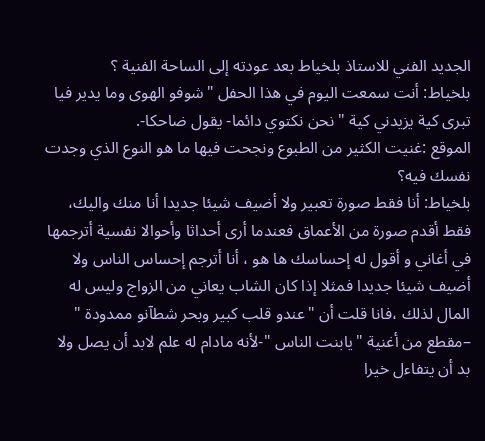الجديد الفني للاستاذ بلخياط بعد عودته إلى الساحة الفنية ؟
بلخياط: أنت سمعت اليوم في هذا الحفل "شوفو الهوى وما يدير فيا تبرى كية يزيدني كية " نحن نكتوي دائما- يقول ضاحكا-.
الموقع :غنيت الكثير من الطبوع ونجحت فيها ما هو النوع الذي وجدت نفسك فيه؟
بلخياط: أنا فقط صورة تعبير ولا أضيف شيئا جديدا أنا منك واليك، فقط أقدم صورة من الأعماق فعندما أرى أحداثا وأحوالا نفسية أترجمها في أغاني و أقول له إحساسك ها هو ، أنا أترجم إحساس الناس ولا أضيف شيئا جديدا فمثلا إذا كان الشاب يعاني من الزواج وليس له المال لذلك ،فانا قلت أن "عندو قلب كبير وبحر شطآنو ممدودة " –مقطع من أغنية "يابنت الناس "-لأنه مادام له علم لابد أن يصل ولا بد أن يتفاءل خيرا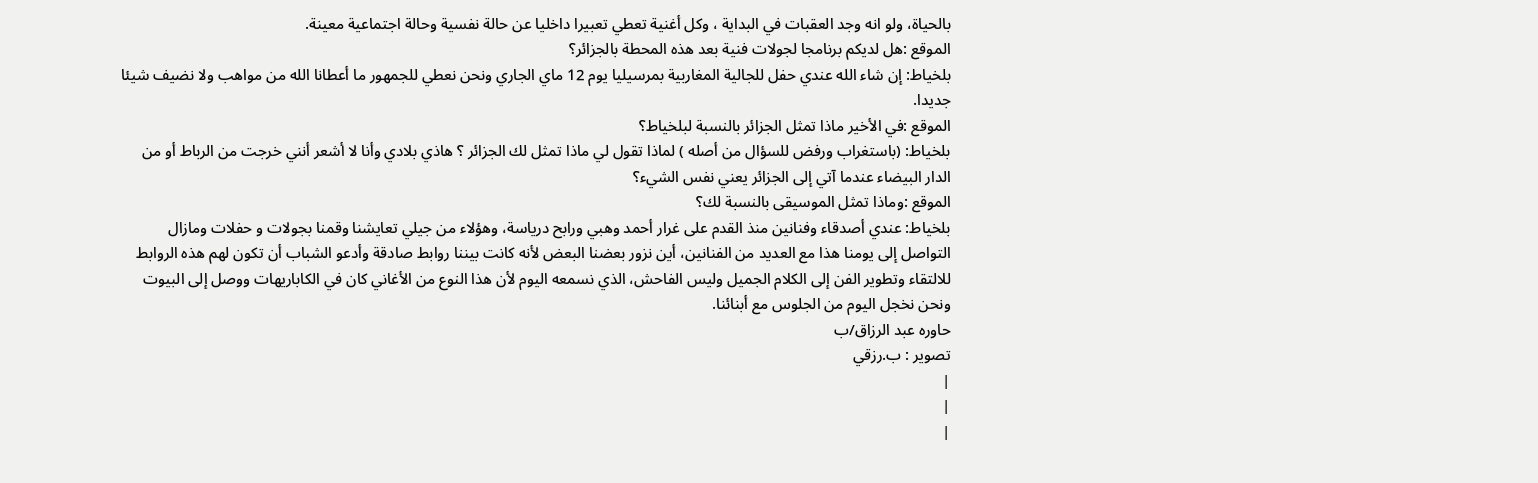بالحياة، ولو انه وجد العقبات في البداية ، وكل أغنية تعطي تعبيرا داخليا عن حالة نفسية وحالة اجتماعية معينة.
الموقع :هل لديكم برنامجا لجولات فنية بعد هذه المحطة بالجزائر؟
بلخياط: إن شاء الله عندي حفل للجالية المغاربية بمرسيليا يوم 12 ماي الجاري ونحن نعطي للجمهور ما أعطانا الله من مواهب ولا نضيف شيئا جديدا.
الموقع :في الأخير ماذا تمثل الجزائر بالنسبة لبلخياط؟
بلخياط: (باستغراب ورفض للسؤال من أصله ) لماذا تقول لي ماذا تمثل لك الجزائر ؟ هاذي بلادي وأنا لا أشعر أنني خرجت من الرباط أو من الدار البيضاء عندما آتي إلى الجزائر يعني نفس الشيء؟
الموقع :وماذا تمثل الموسيقى بالنسبة لك؟
بلخياط: عندي أصدقاء وفنانين منذ القدم على غرار أحمد وهبي ورابح درياسة، وهؤلاء من جيلي تعايشنا وقمنا بجولات و حفلات ومازال التواصل إلى يومنا هذا مع العديد من الفنانين، أين نزور بعضنا البعض لأنه كانت بيننا روابط صادقة وأدعو الشباب أن تكون لهم هذه الروابط للالتقاء وتطوير الفن إلى الكلام الجميل وليس الفاحش، الذي نسمعه اليوم لأن هذا النوع من الأغاني كان في الكاباريهات ووصل إلى البيوت ونحن نخجل اليوم من الجلوس مع أبنائنا.
حاوره عبد الرزاق/ب
تصوير : ب.رزقي
|
|
|